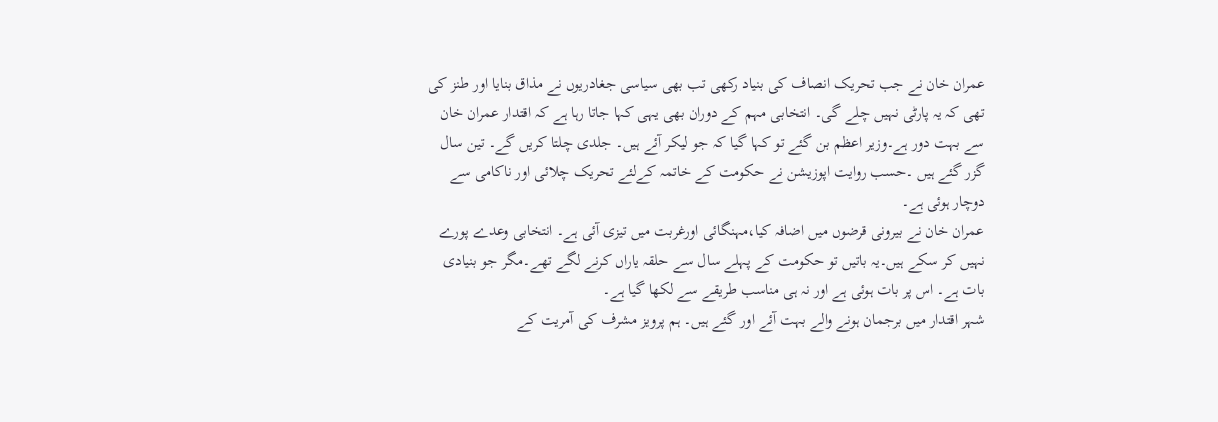عمران خان نے جب تحریک انصاف کی بنیاد رکھی تب بھی سیاسی جغادریوں نے مذاق بنایا اور طنز کی تھی کہ یہ پارٹی نہیں چلے گی۔ انتخابی مہم کے دوران بھی یہی کہا جاتا رہا ہے کہ اقتدار عمران خان سے بہت دور ہے۔وزیر اعظم بن گئے تو کہا گیا کہ جو لیکر آئے ہیں۔ جلدی چلتا کریں گے۔ تین سال گزر گئے ہیں ۔حسب روایت اپوزیشن نے حکومت کے خاتمہ کےلئے تحریک چلائی اور ناکامی سے دوچار ہوئی ہے۔
عمران خان نے بیرونی قرضوں میں اضافہ کیا،مہنگائی اورغربت میں تیزی آئی ہے۔ انتخابی وعدے پورے نہیں کر سکے ہیں۔یہ باتیں تو حکومت کے پہلے سال سے حلقہ یاراں کرنے لگے تھے۔مگر جو بنیادی بات ہے۔ اس پر بات ہوئی ہے اور نہ ہی مناسب طریقے سے لکھا گیا ہے۔
شہر اقتدار میں برجمان ہونے والے بہت آئے اور گئے ہیں۔ ہم پرویز مشرف کی آمریت کے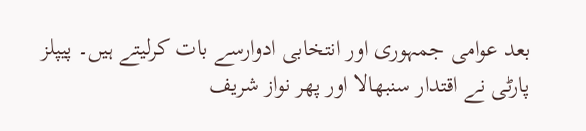بعد عوامی جمہوری اور انتخابی ادوارسے بات کرلیتے ہیں۔ پیپلز پارٹی نے اقتدار سنبھالا اور پھر نواز شریف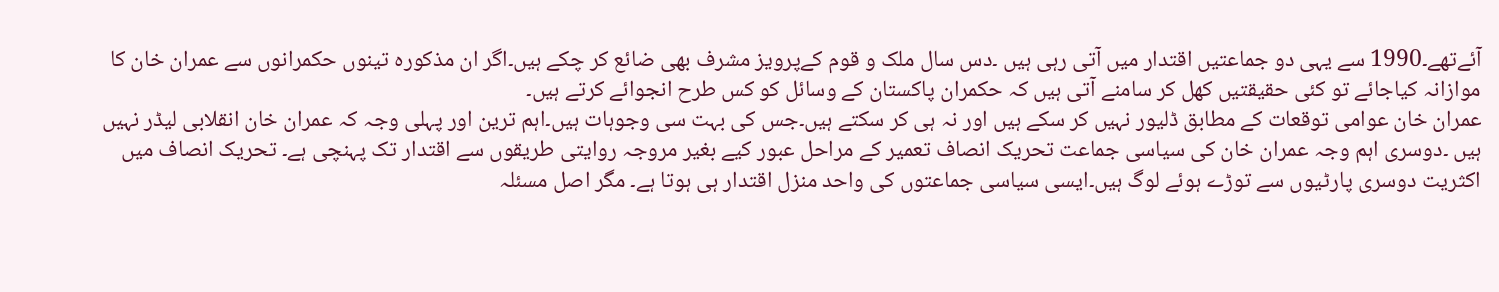آئےتھے۔1990 سے یہی دو جماعتیں اقتدار میں آتی رہی ہیں ۔دس سال ملک و قوم کےپرویز مشرف بھی ضائع کر چکے ہیں۔اگر ان مذکورہ تینوں حکمرانوں سے عمران خان کا موازانہ کیاجائے تو کئی حقیقتیں کھل کر سامنے آتی ہیں کہ حکمران پاکستان کے وسائل کو کس طرح انجوائے کرتے ہیں۔
عمران خان عوامی توقعات کے مطابق ڈلیور نہیں کر سکے ہیں اور نہ ہی کر سکتے ہیں۔جس کی بہت سی وجوہات ہیں۔اہم ترین اور پہلی وجہ کہ عمران خان انقلابی لیڈر نہیں ہیں ۔دوسری اہم وجہ عمران خان کی سیاسی جماعت تحریک انصاف تعمیر کے مراحل عبور کیے بغیر مروجہ روایتی طریقوں سے اقتدار تک پہنچی ہے۔ تحریک انصاف میں اکثریت دوسری پارٹیوں سے توڑے ہوئے لوگ ہیں۔ایسی سیاسی جماعتوں کی واحد منزل اقتدار ہی ہوتا ہے۔ مگر اصل مسئلہ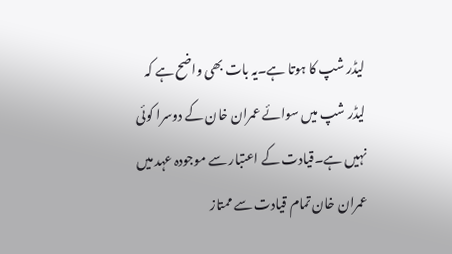لیڈر شپ کا ہوتا ہے۔یہ بات بھی واضح ہے کہ لیڈر شپ میں سوائے عمران خان کے دوسرا کوئی نہیں ہے۔قیادت کے اعتبار سے موجودہ عہد میں عمران خان تمام قیادت سے ممتاز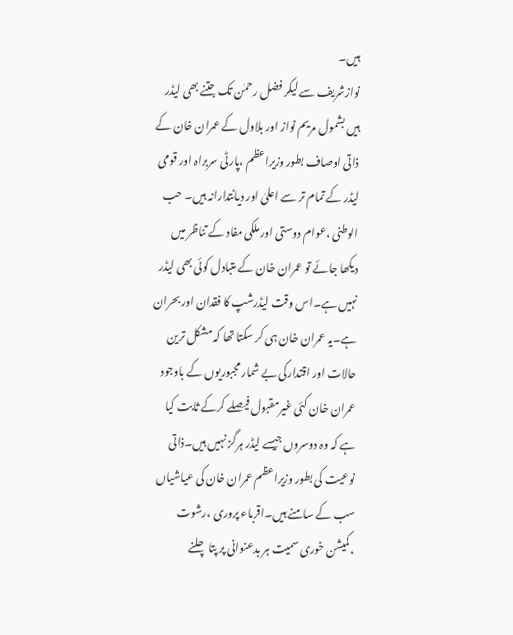ہیں۔
نوازشریف سے لیکر فضل رحمٰن تک جتنے بھی لیڈر ہیں بشمول مریم نواز اور بلاول کے عمران خان کے ذاتی اوصاف بطور وزیراعظم ،پارٹی سربراہ اور قومی لیڈر کے تمام تر سے اعلیٰ اور دیانتدارانہ ہیں۔ حب الوطنی ،عوام دوستی اور ملکی مفاد کے تناظر میں دیکھا جائے تو عمران خان کے متبادل کوئی بھی لیڈر نہیں ہے۔اس وقت لیڈرشپ کا فقدان اور بحران ہے۔یہ عمران خان ہی کر سکتا تھا کہ مشکل ترین حالات اور اقتدارکی بے شمار مجبوریوں کے باوجود عمران خان کئی غیرمقبول فیصلے کرکے ثابت کیا ہے کہ وہ دوسروں جیسے لیڈر ہرگز نہیں ہیں۔ذاتی نوعیت کی بطور وزیراعظم عمران خان کی عیاشیاں سب کے سامنے ہیں۔اقرباء پروری ،رشوت ،کمیشن خوری سمیت ہر بدعنوانی پر پتا چلنے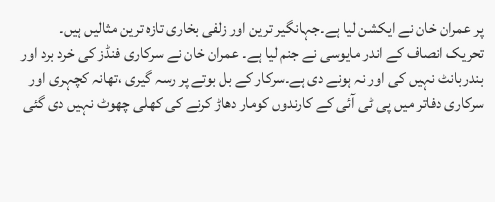پر عمران خان نے ایکشن لیا ہے۔جہانگیر ترین اور زلفی بخاری تازہ ترین مثالیں ہیں۔
تحریک انصاف کے اندر مایوسی نے جنم لیا ہے۔ عمران خان نے سرکاری فنڈز کی خرد برد اور بندربانٹ نہیں کی اور نہ ہونے دی ہے۔سرکار کے بل بوتے پر رسہ گیری ،تھانہ کچہری اور سرکاری دفاتر میں پی ٹی آئی کے کارندوں کومار دھاڑ کرنے کی کھلی چھوٹ نہیں دی گئی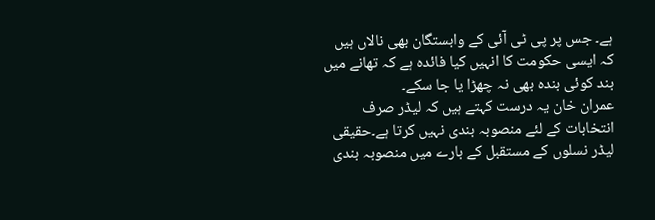ہے۔ جس پر پی ٹی آئی کے وابستگان بھی نالاں ہیں کہ ایسی حکومت کا انہیں کیا فائدہ ہے کہ تھانے میں بند کوئی بندہ بھی نہ چھڑا یا جا سکے۔
عمران خان یہ درست کہتے ہیں کہ لیڈر صرف انتخابات کے لئے منصوبہ بندی نہیں کرتا ہے۔حقیقی لیڈر نسلوں کے مستقبل کے بارے میں منصوبہ بندی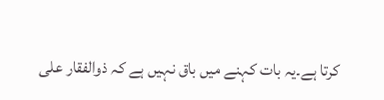کرتا ہے۔یہ بات کہنے میں باق نہیں ہے کہ ذوالفقار علی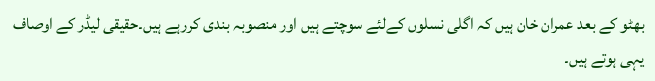بھٹو کے بعد عمران خان ہیں کہ اگلی نسلوں کےلئے سوچتے ہیں اور منصوبہ بندی کررہے ہیں۔حقیقی لیڈر کے اوصاف یہی ہوتے ہیں۔